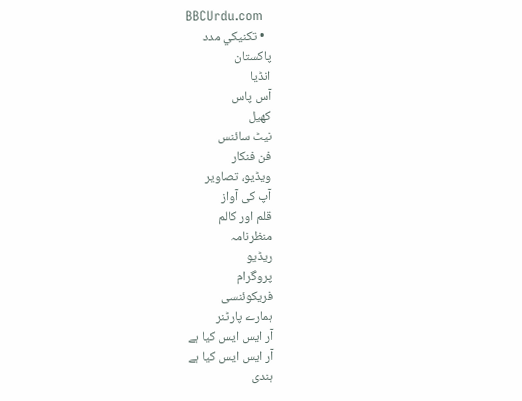BBCUrdu.com
  • تکنيکي مدد
پاکستان
انڈیا
آس پاس
کھیل
نیٹ سائنس
فن فنکار
ویڈیو، تصاویر
آپ کی آواز
قلم اور کالم
منظرنامہ
ریڈیو
پروگرام
فریکوئنسی
ہمارے پارٹنر
آر ایس ایس کیا ہے
آر ایس ایس کیا ہے
ہندی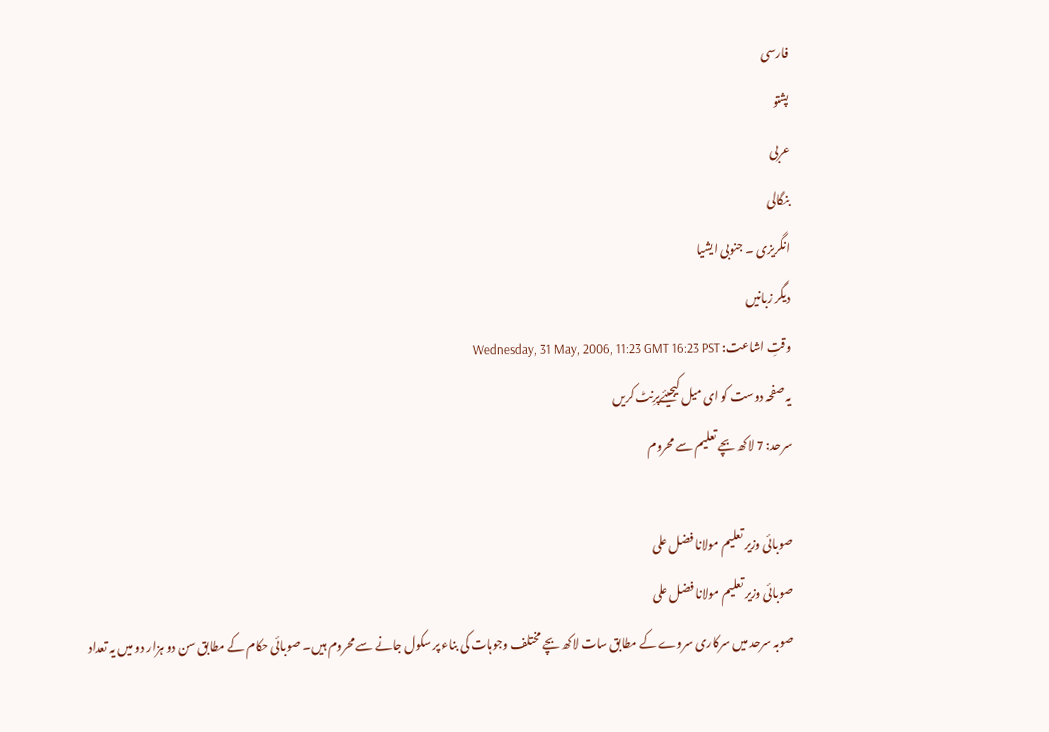فارسی
پشتو
عربی
بنگالی
انگریزی ۔ جنوبی ایشیا
دیگر زبانیں
وقتِ اشاعت: Wednesday, 31 May, 2006, 11:23 GMT 16:23 PST
یہ صفحہ دوست کو ای میل کیجیئےپرِنٹ کریں
سرحد: 7 لاکھ بچے تعلیم سے محروم

صوبائی وزیر تعلیم مولانا فضل علی
صوبائی وزیر تعلیم مولانا فضل علی
صوبہ سرحد میں سرکاری سروے کے مطابق سات لاکھ بچے مختلف وجوہات کی بناء پر سکول جانے سے محروم ہیں۔ صوبائی حکام کے مطابق سن دو ہزار دو میں یہ تعداد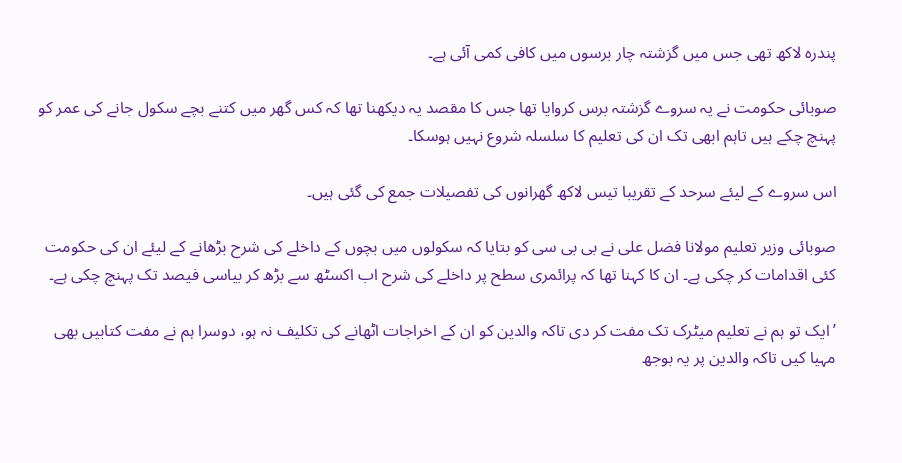پندرہ لاکھ تھی جس میں گزشتہ چار برسوں میں کافی کمی آئی ہے۔

صوبائی حکومت نے یہ سروے گزشتہ برس کروایا تھا جس کا مقصد یہ دیکھنا تھا کہ کس گھر میں کتنے بچے سکول جانے کی عمر کو پہنچ چکے ہیں تاہم ابھی تک ان کی تعلیم کا سلسلہ شروع نہیں ہوسکا۔

اس سروے کے لیئے سرحد کے تقریبا تیس لاکھ گھرانوں کی تفصیلات جمع کی گئی ہیں۔

صوبائی وزیر تعلیم مولانا فضل علی نے بی بی سی کو بتایا کہ سکولوں میں بچوں کے داخلے کی شرح بڑھانے کے لیئے ان کی حکومت کئی اقدامات کر چکی ہے۔ ان کا کہنا تھا کہ پرائمری سطح پر داخلے کی شرح اب اکسٹھ سے بڑھ کر بیاسی فیصد تک پہنچ چکی ہے۔

’ایک تو ہم نے تعلیم میٹرک تک مفت کر دی تاکہ والدین کو ان کے اخراجات اٹھانے کی تکلیف نہ ہو، دوسرا ہم نے مفت کتابیں بھی مہیا کیں تاکہ والدین پر یہ بوجھ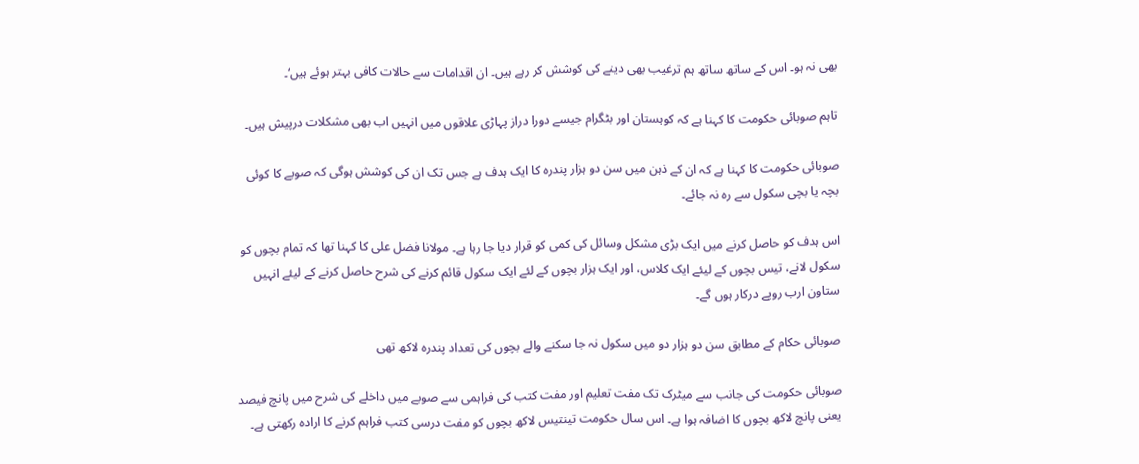بھی نہ ہو۔ اس کے ساتھ ساتھ ہم ترغیب بھی دینے کی کوشش کر رہے ہیں۔ ان اقدامات سے حالات کافی بہتر ہوئے ہیں‘۔

تاہم صوبائی حکومت کا کہنا ہے کہ کوہستان اور بٹگرام جیسے دورا دراز پہاڑی علاقوں میں انہیں اب بھی مشکلات درپیش ہیں۔

صوبائی حکومت کا کہنا ہے کہ ان کے ذہن میں سن دو ہزار پندرہ کا ایک ہدف ہے جس تک ان کی کوشش ہوگی کہ صوبے کا کوئی بچہ یا بچی سکول سے رہ نہ جائے۔

اس ہدف کو حاصل کرنے میں ایک بڑی مشکل وسائل کی کمی کو قرار دیا جا رہا ہے۔ مولانا فضل علی کا کہنا تھا کہ تمام بچوں کو سکول لانے، تیس بچوں کے لیئے ایک کلاس، اور ایک ہزار بچوں کے لئے ایک سکول قائم کرنے کی شرح حاصل کرنے کے لیئے انہیں ستاون ارب روپے درکار ہوں گے۔

صوبائی حکام کے مطابق سن دو ہزار دو میں سکول نہ جا سکنے والے بچوں کی تعداد پندرہ لاکھ تھی

صوبائی حکومت کی جانب سے میٹرک تک مفت تعلیم اور مفت کتب کی فراہمی سے صوبے میں داخلے کی شرح میں پانچ فیصد یعنی پانچ لاکھ بچوں کا اضافہ ہوا ہے۔ اس سال حکومت تینتیس لاکھ بچوں کو مفت درسی کتب فراہم کرنے کا ارادہ رکھتی ہے۔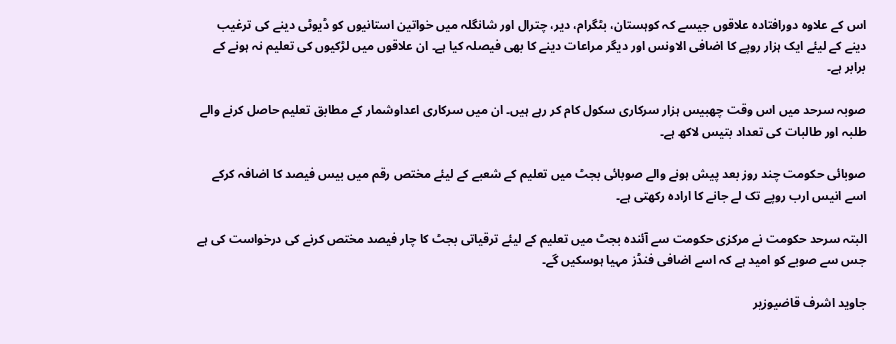اس کے علاوہ دورافتادہ علاقوں جیسے کہ کوہستان، بٹگرام، دیر، چترال اور شانگلہ میں خواتین استانیوں کو ڈیوٹی دینے کی ترغیب دینے کے لیئے ایک ہزار روپے کا اضافی الاونس اور دیگر مراعات دینے کا بھی فیصلہ کیا ہے۔ ان علاقوں میں لڑکیوں کی تعلیم نہ ہونے کے برابر ہے۔

صوبہ سرحد میں اس وقت چھبیس ہزار سرکاری سکول کام کر رہے ہیں۔ ان میں سرکاری اعداوشمار کے مطابق تعلیم حاصل کرنے والے طلبہ اور طالبات کی تعداد بتیس لاکھ ہے۔

صوبائی حکومت چند روز بعد پیش ہونے والے صوبائی بجٹ میں تعلیم کے شعبے کے لیئے مختص رقم میں بیس فیصد کا اضافہ کرکے اسے انیس ارب روپے تک لے جانے کا ارادہ رکھتی ہے۔

البتہ سرحد حکومت نے مرکزی حکومت سے آئندہ بجٹ میں تعلیم کے لیئے ترقیاتی بجٹ کا چار فیصد مختص کرنے کی درخواست کی ہے جس سے صوبے کو امید ہے کہ اسے اضافی فنڈز مہیا ہوسکیں گے۔

جاوید اشرف قاضیوزیر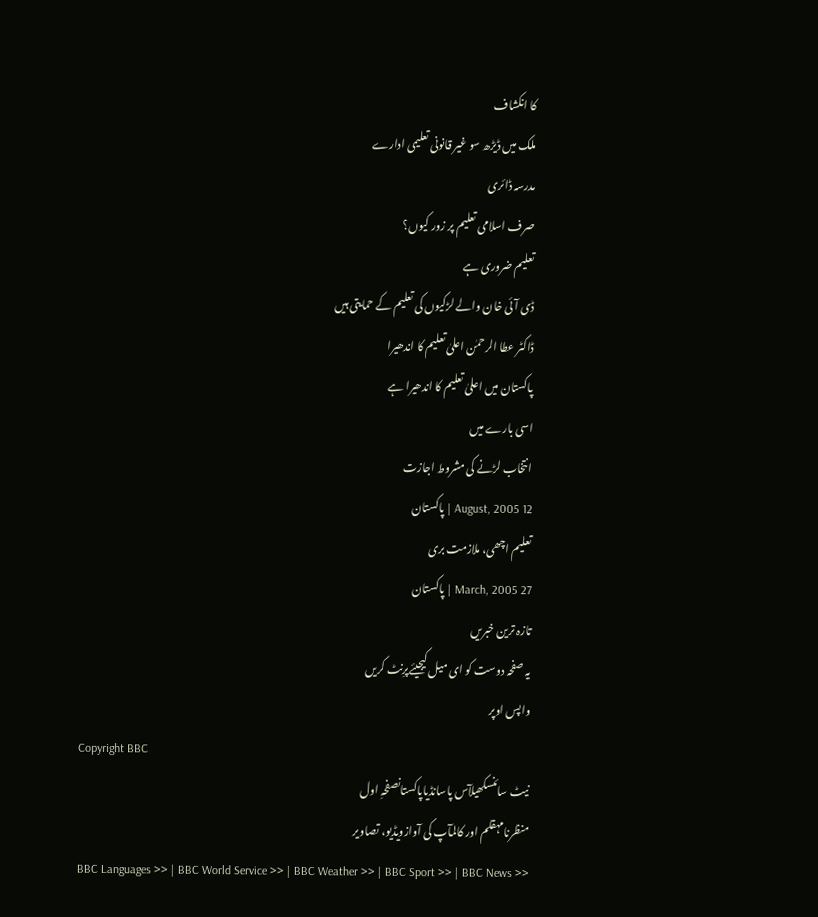کا انکشاف
ملک میں ڈیڑھ سو غیر قانونی تعلیمی ادارے
مدرسہ ڈائری
صرف اسلامی تعلیم پر زور کیوں؟
تعلیم ضروری ہے
ڈی آئی خان والے لڑکیوں کی تعلیم کے حمایتی ہیں
ڈاکٹر عطا الرحمٰن اعلیٰ تعلیم کا اندھیرا
پاکستان میں اعلیٰ تعلیم کا اندھیرا ہے
اسی بارے میں
انتخاب لڑنے کی مشروط اجازت
12 August, 2005 | پاکستان
تعلیم اچھی، ملازمت بری
27 March, 2005 | پاکستان
تازہ ترین خبریں
یہ صفحہ دوست کو ای میل کیجیئےپرِنٹ کریں
واپس اوپر
Copyright BBC
نیٹ سائنسکھیلآس پاسانڈیاپاکستانصفحہِ اول
منظرنامہقلم اور کالمآپ کی آوازویڈیو، تصاویر
BBC Languages >> | BBC World Service >> | BBC Weather >> | BBC Sport >> | BBC News >>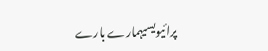پرائیویسیہمارے بارے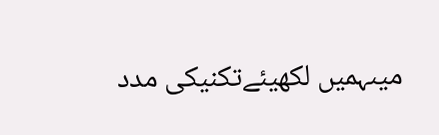میںہمیں لکھیئےتکنیکی مدد